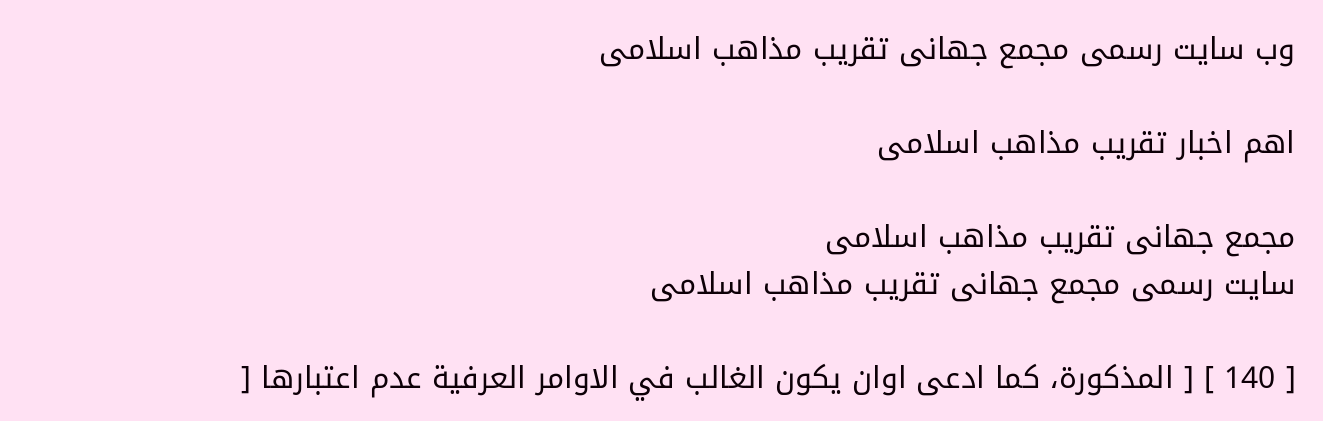وب سایت رسمی مجمع جهانى تقريب مذاهب اسلامى

اهم اخبار تقریب مذاهب اسلامی

مجمع جهانى تقريب مذاهب اسلامى
سایت رسمی مجمع جهانى تقريب مذاهب اسلامى

[ 140 ] [ المذكورة، كما ادعى اوان يكون الغالب في الاوامر العرفية عدم اعتبارها [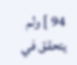94 ] ولم يتحقق في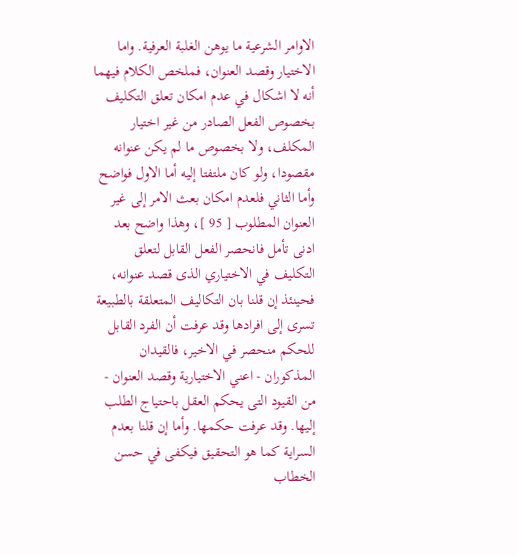الاوامر الشرعية ما يوهن الغلبة العرفية. واما الاختيار وقصد العنوان، فملخص الكلام فيهما أنه لا اشكال في عدم امكان تعلق التكليف بخصوص الفعل الصادر من غير اختيار المكلف، ولا بخصوص ما لم يكن عنوانه مقصودا، ولو كان ملتفتا إليه أما الاول فواضح وأما الثاني فلعدم امكان بعث الامر إلى غير العنوان المطلوب [ 95 ]، وهذا واضح بعد ادنى تأمل فانحصر الفعل القابل لتعلق التكليف في الاختياري الذى قصد عنوانه، فحينئذ إن قلنا بان التكاليف المتعلقة بالطبيعة تسرى إلى افرادها وقد عرفت أن الفرد القابل للحكم منحصر في الاخير، فالقيدان المذكوران - اعني الاختيارية وقصد العنوان - من القيود التى يحكم العقل باحتياج الطلب إليها. وقد عرفت حكمها. وأما إن قلنا بعدم السراية كما هو التحقيق فيكفى في حسن الخطاب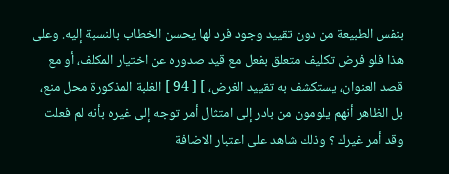بنفس الطبيعة من دون تقييد وجود فرد لها يحسن الخطاب بالنسبة إليه. وعلى هذا فلو فرض تكليف متعلق بفعل مع قيد صدوره عن اختيار المكلف، أو مع قصد العنوان، يستكشف به تقييد الغرض، ] [ 94 ] الغلبة المذكورة محل منع، بل الظاهر أنهم يلومون من بادر إلى امتثال أمر توجه إلى غيره بأنه لم فعلت وقد أمر غيرك ؟ وذلك شاهد على اعتبار الاضافة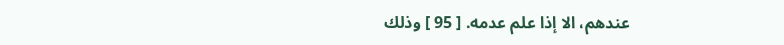عندهم، الا إذا علم عدمه. [ 95 ] وذلك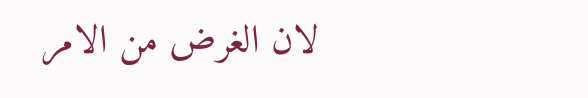لان الغرض من الامر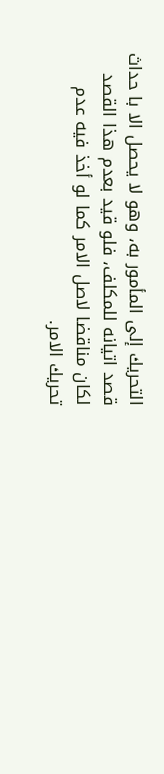التحريك إلى المأمور به، وهو لا يحصل الا با حداث قصد اتيانه للمكلف، فلو قيد بعدم هذا القصد لكان مناقضا لاصل الامر كما لو أخذ فيه عدم تحريك الامر.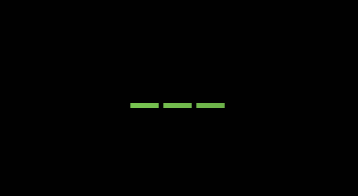___